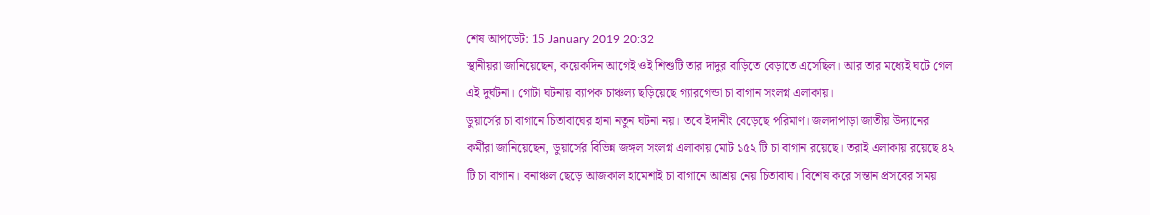শেষ আপডেট: 15 January 2019 20:32
স্থানীয়রা জানিয়েছেন, কয়েকদিন আগেই ওই শিশুটি তার দাদুর বাড়িতে বেড়াতে এসেছিল। আর তার মধ্যেই ঘটে গেল এই দুর্ঘটনা। গোটা ঘটনায় ব্যাপক চাঞ্চল্য ছড়িয়েছে গ্যারগেন্ডা চা বাগান সংলগ্ন এলাকায়।
ডুয়ার্সের চা বাগানে চিতাবাঘের হানা নতুন ঘটনা নয়। তবে ইদানীং বেড়েছে পরিমাণ। জলদাপাড়া জাতীয় উদ্যানের কর্মীরা জানিয়েছেন, ডুয়ার্সের বিভিন্ন জঙ্গল সংলগ্ন এলাকায় মোট ১৫২ টি চা বাগান রয়েছে। তরাই এলাকায় রয়েছে ৪২ টি চা বাগান। বনাঞ্চল ছেড়ে আজকাল হামেশাই চা বাগানে আশ্রয় নেয় চিতাবাঘ। বিশেষ করে সন্তান প্রসবের সময়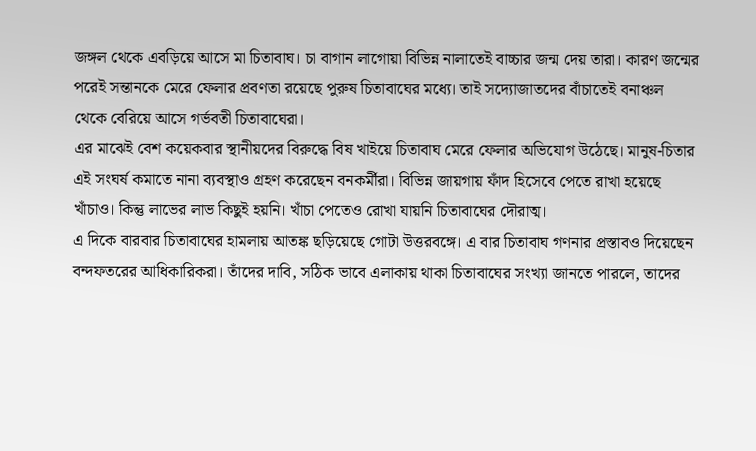জঙ্গল থেকে এবড়িয়ে আসে মা চিতাবাঘ। চা বাগান লাগোয়া বিভিন্ন নালাতেই বাচ্চার জন্ম দেয় তারা। কারণ জন্মের পরেই সন্তানকে মেরে ফেলার প্রবণতা রয়েছে পুরুষ চিতাবাঘের মধ্যে। তাই সদ্যোজাতদের বাঁচাতেই বনাঞ্চল থেকে বেরিয়ে আসে গর্ভবতী চিতাবাঘেরা।
এর মাঝেই বেশ কয়েকবার স্থানীয়দের বিরুদ্ধে বিষ খাইয়ে চিতাবাঘ মেরে ফেলার অভিযোগ উঠেছে। মানুষ-চিতার এই সংঘর্ষ কমাতে নানা ব্যবস্থাও গ্রহণ করেছেন বনকর্মীরা। বিভিন্ন জায়গায় ফাঁদ হিসেবে পেতে রাখা হয়েছে খাঁচাও। কিন্তু লাভের লাভ কিছুই হয়নি। খাঁচা পেতেও রোখা যায়নি চিতাবাঘের দৌরাত্ম।
এ দিকে বারবার চিতাবাঘের হামলায় আতঙ্ক ছড়িয়েছে গোটা উত্তরবঙ্গে। এ বার চিতাবাঘ গণনার প্রস্তাবও দিয়েছেন বন্দফতরের আধিকারিকরা। তাঁদের দাবি, সঠিক ভাবে এলাকায় থাকা চিতাবাঘের সংখ্যা জানতে পারলে, তাদের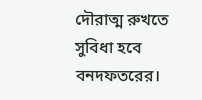দৌরাত্ম রুখতে সুবিধা হবে বনদফতরের।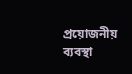প্রয়োজনীয় ব্যবস্থা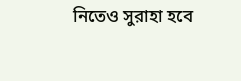নিতেও সুরাহা হবে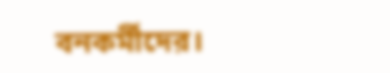বনকর্মীদের।